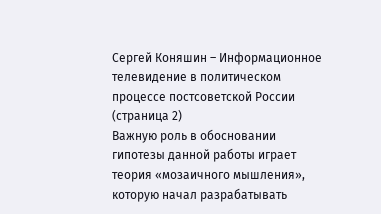Сергей Коняшин – Информационное телевидение в политическом процессе постсоветской России (страница 2)
Важную роль в обосновании гипотезы данной работы играет теория «мозаичного мышления», которую начал разрабатывать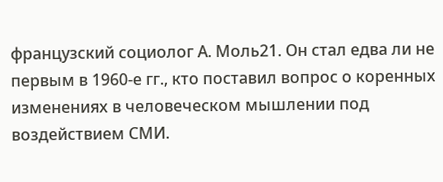французский социолог А. Моль21. Он стал едва ли не первым в 1960-е гг., кто поставил вопрос о коренных изменениях в человеческом мышлении под воздействием СМИ.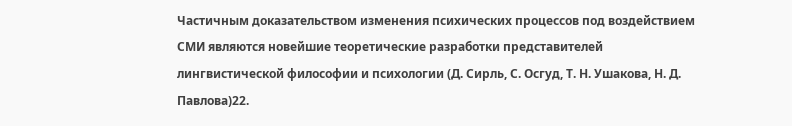Частичным доказательством изменения психических процессов под воздействием СМИ являются новейшие теоретические разработки представителей лингвистической философии и психологии (Д. Сирль, С. Осгуд, Т. Н. Ушакова, Н. Д. Павлова)22.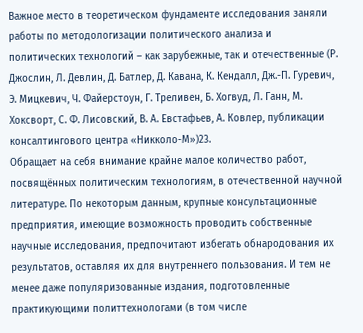Важное место в теоретическом фундаменте исследования заняли работы по методологизации политического анализа и политических технологий – как зарубежные, так и отечественные (Р. Джослин, Л. Девлин, Д. Батлер, Д. Кавана, К. Кендалл, Дж.-П. Гуревич, Э. Мицкевич, Ч. Файерстоун, Г. Треливен, Б. Хогвуд, Л. Ганн, М. Хоксворт, С. Ф. Лисовский, В. А. Евстафьев, А. Ковлер, публикации консалтингового центра «Никколо-М»)23.
Обращает на себя внимание крайне малое количество работ, посвящённых политическим технологиям, в отечественной научной литературе. По некоторым данным, крупные консультационные предприятия, имеющие возможность проводить собственные научные исследования, предпочитают избегать обнародования их результатов, оставляя их для внутреннего пользования. И тем не менее даже популяризованные издания, подготовленные практикующими политтехнологами (в том числе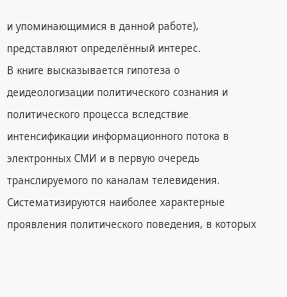и упоминающимися в данной работе), представляют определённый интерес.
В книге высказывается гипотеза о деидеологизации политического сознания и политического процесса вследствие интенсификации информационного потока в электронных СМИ и в первую очередь транслируемого по каналам телевидения. Систематизируются наиболее характерные проявления политического поведения, в которых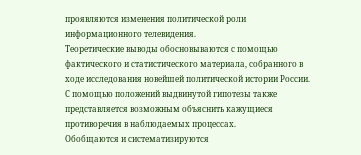проявляются изменения политической роли информационного телевидения.
Теоретические выводы обосновываются с помощью фактического и статистического материала, собранного в ходе исследования новейшей политической истории России. С помощью положений выдвинутой гипотезы также представляется возможным объяснить кажущиеся противоречия в наблюдаемых процессах.
Обобщаются и систематизируются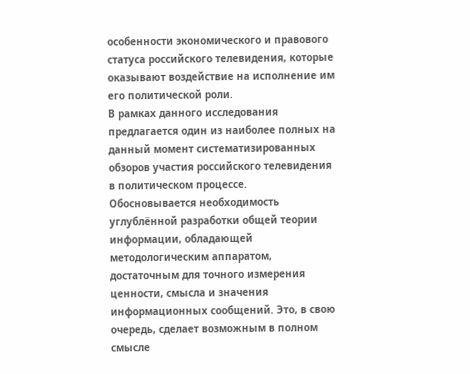особенности экономического и правового статуса российского телевидения, которые оказывают воздействие на исполнение им его политической роли.
В рамках данного исследования предлагается один из наиболее полных на данный момент систематизированных обзоров участия российского телевидения в политическом процессе.
Обосновывается необходимость углублённой разработки общей теории информации, обладающей методологическим аппаратом, достаточным для точного измерения ценности, смысла и значения информационных сообщений. Это, в свою очередь, сделает возможным в полном смысле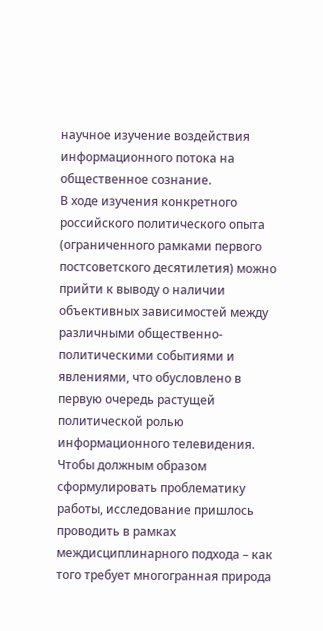научное изучение воздействия информационного потока на общественное сознание.
В ходе изучения конкретного российского политического опыта (ограниченного рамками первого постсоветского десятилетия) можно прийти к выводу о наличии объективных зависимостей между различными общественно-политическими событиями и явлениями, что обусловлено в первую очередь растущей политической ролью информационного телевидения.
Чтобы должным образом сформулировать проблематику работы, исследование пришлось проводить в рамках междисциплинарного подхода – как того требует многогранная природа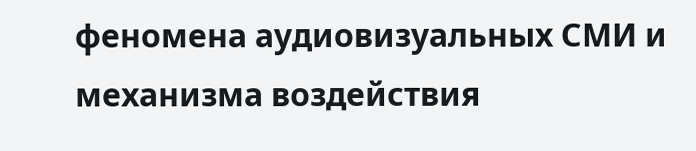феномена аудиовизуальных СМИ и механизма воздействия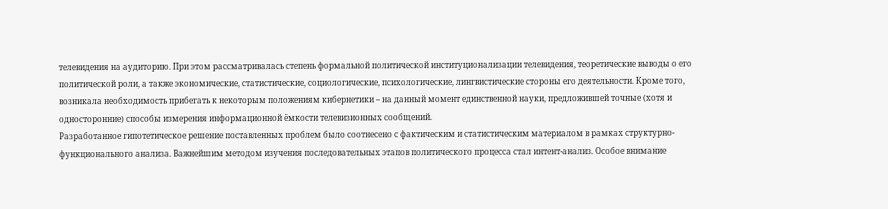телевидения на аудиторию. При этом рассматривалась степень формальной политической институционализации телевидения, теоретические выводы о его политической роли, а также экономические, статистические, социологические, психологические, лингвистические стороны его деятельности. Кроме того, возникала необходимость прибегать к некоторым положениям кибернетики – на данный момент единственной науки, предложившей точные (хотя и односторонние) способы измерения информационной ёмкости телевизионных сообщений.
Разработанное гипотетическое решение поставленных проблем было соотнесено с фактическим и статистическим материалом в рамках структурно-функционального анализа. Важнейшим методом изучения последовательных этапов политического процесса стал интент-анализ. Особое внимание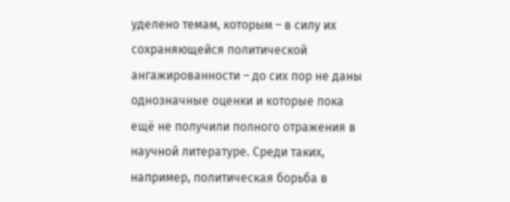уделено темам, которым – в силу их сохраняющейся политической ангажированности – до сих пор не даны однозначные оценки и которые пока ещё не получили полного отражения в научной литературе. Среди таких, например, политическая борьба в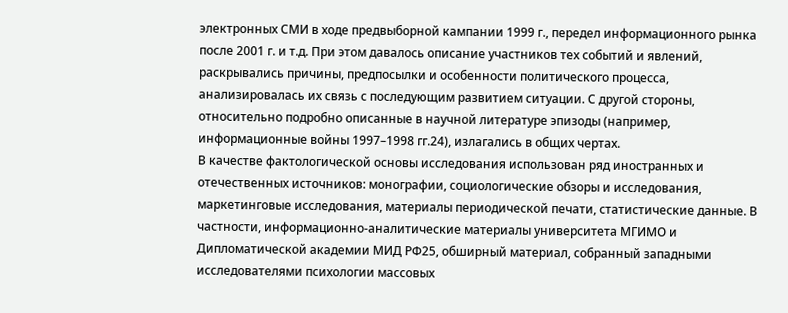электронных СМИ в ходе предвыборной кампании 1999 г., передел информационного рынка после 2001 г. и т.д. При этом давалось описание участников тех событий и явлений, раскрывались причины, предпосылки и особенности политического процесса, анализировалась их связь с последующим развитием ситуации. С другой стороны, относительно подробно описанные в научной литературе эпизоды (например, информационные войны 1997–1998 гг.24), излагались в общих чертах.
В качестве фактологической основы исследования использован ряд иностранных и отечественных источников: монографии, социологические обзоры и исследования, маркетинговые исследования, материалы периодической печати, статистические данные. В частности, информационно-аналитические материалы университета МГИМО и Дипломатической академии МИД РФ25, обширный материал, собранный западными исследователями психологии массовых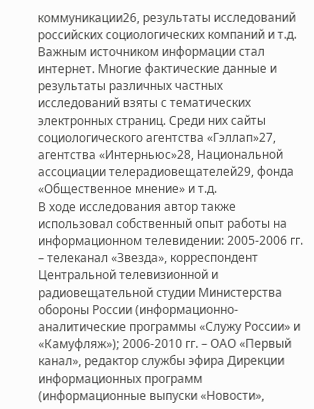коммуникации26, результаты исследований российских социологических компаний и т.д.
Важным источником информации стал интернет. Многие фактические данные и результаты различных частных исследований взяты с тематических электронных страниц. Среди них сайты социологического агентства «Гэллап»27, агентства «Интерньюс»28, Национальной ассоциации телерадиовещателей29, фонда «Общественное мнение» и т.д.
В ходе исследования автор также использовал собственный опыт работы на информационном телевидении: 2005-2006 гг. – телеканал «Звезда», корреспондент Центральной телевизионной и радиовещательной студии Министерства обороны России (информационно-аналитические программы «Служу России» и «Камуфляж»); 2006-2010 гг. – ОАО «Первый канал», редактор службы эфира Дирекции информационных программ (информационные выпуски «Новости»,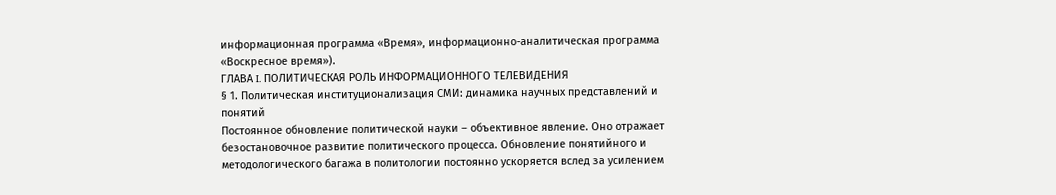информационная программа «Время», информационно-аналитическая программа «Воскресное время»).
ГЛАВА I. ПОЛИТИЧЕСКАЯ РОЛЬ ИНФОРМАЦИОННОГО ТЕЛЕВИДЕНИЯ
§ 1. Политическая институционализация СМИ: динамика научных представлений и понятий
Постоянное обновление политической науки – объективное явление. Оно отражает безостановочное развитие политического процесса. Обновление понятийного и методологического багажа в политологии постоянно ускоряется вслед за усилением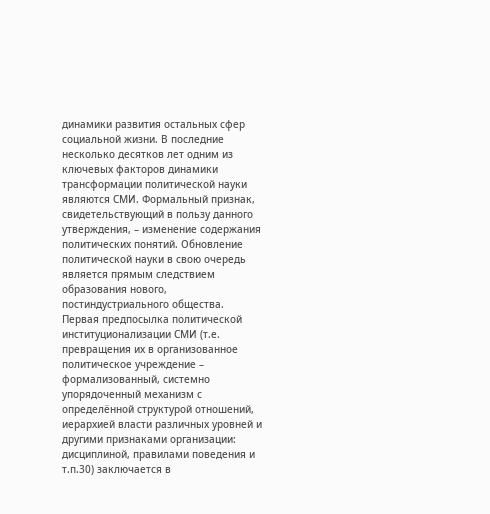динамики развития остальных сфер социальной жизни. В последние несколько десятков лет одним из ключевых факторов динамики трансформации политической науки являются СМИ. Формальный признак, свидетельствующий в пользу данного утверждения, – изменение содержания политических понятий. Обновление политической науки в свою очередь является прямым следствием образования нового, постиндустриального общества.
Первая предпосылка политической институционализации СМИ (т.е. превращения их в организованное политическое учреждение – формализованный, системно упорядоченный механизм с определённой структурой отношений, иерархией власти различных уровней и другими признаками организации: дисциплиной, правилами поведения и т.п.30) заключается в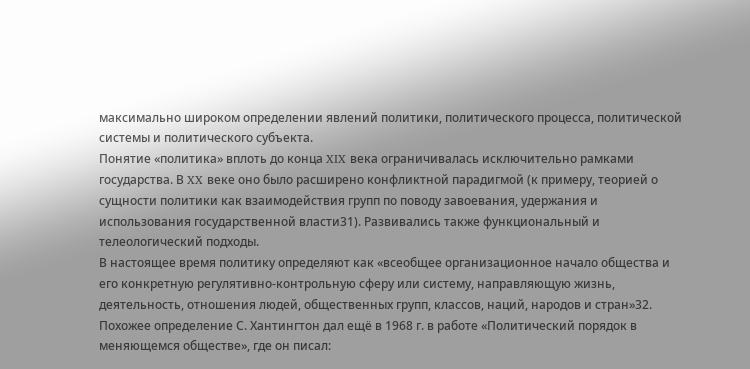максимально широком определении явлений политики, политического процесса, политической системы и политического субъекта.
Понятие «политика» вплоть до конца XIX века ограничивалась исключительно рамками государства. В XX веке оно было расширено конфликтной парадигмой (к примеру, теорией о сущности политики как взаимодействия групп по поводу завоевания, удержания и использования государственной власти31). Развивались также функциональный и телеологический подходы.
В настоящее время политику определяют как «всеобщее организационное начало общества и его конкретную регулятивно-контрольную сферу или систему, направляющую жизнь, деятельность, отношения людей, общественных групп, классов, наций, народов и стран»32. Похожее определение С. Хантингтон дал ещё в 1968 г. в работе «Политический порядок в меняющемся обществе», где он писал: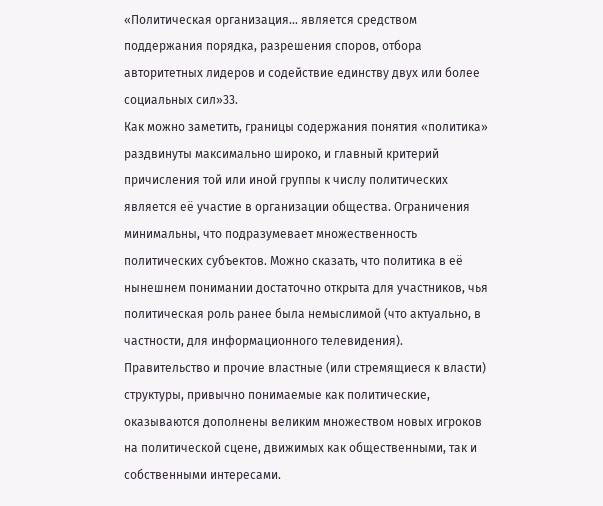«Политическая организация… является средством поддержания порядка, разрешения споров, отбора авторитетных лидеров и содействие единству двух или более социальных сил»33.
Как можно заметить, границы содержания понятия «политика» раздвинуты максимально широко, и главный критерий причисления той или иной группы к числу политических является её участие в организации общества. Ограничения минимальны, что подразумевает множественность политических субъектов. Можно сказать, что политика в её нынешнем понимании достаточно открыта для участников, чья политическая роль ранее была немыслимой (что актуально, в частности, для информационного телевидения).
Правительство и прочие властные (или стремящиеся к власти) структуры, привычно понимаемые как политические, оказываются дополнены великим множеством новых игроков на политической сцене, движимых как общественными, так и собственными интересами.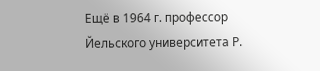Ещё в 1964 г. профессор Йельского университета Р.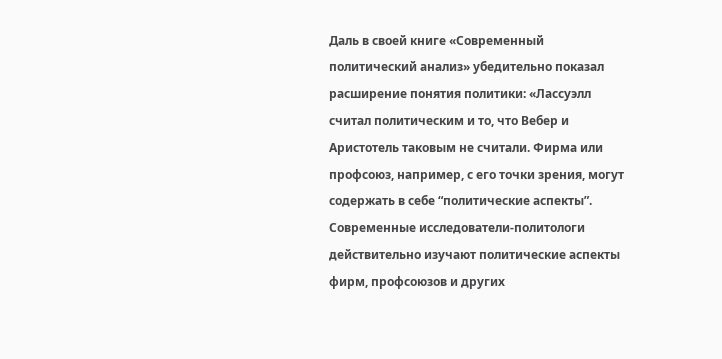Даль в своей книге «Современный политический анализ» убедительно показал расширение понятия политики: «Лассуэлл считал политическим и то, что Вебер и Аристотель таковым не считали. Фирма или профсоюз, например, с его точки зрения, могут содержать в себе “политические аспекты”. Современные исследователи-политологи действительно изучают политические аспекты фирм, профсоюзов и других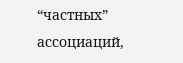“частных” ассоциаций,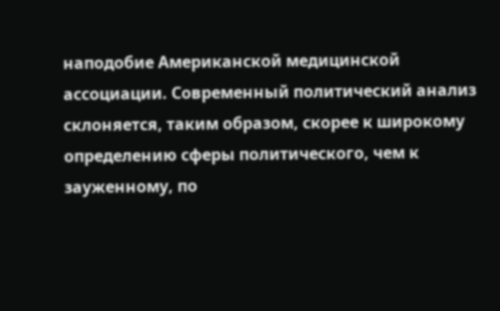наподобие Американской медицинской ассоциации. Современный политический анализ склоняется, таким образом, скорее к широкому определению сферы политического, чем к зауженному, по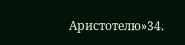Аристотелю»34.